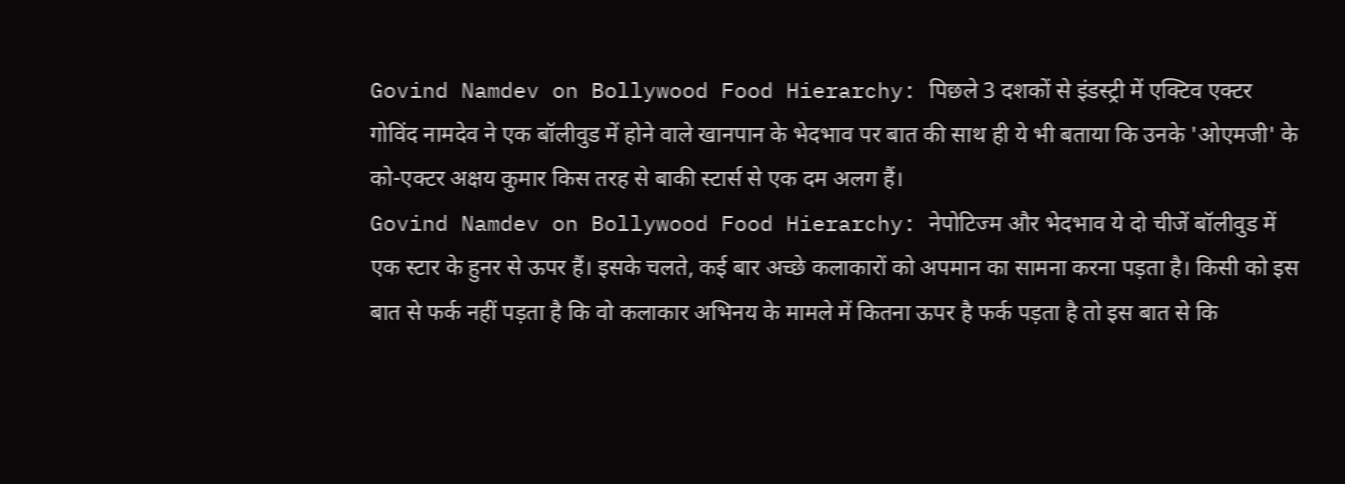Govind Namdev on Bollywood Food Hierarchy: पिछले 3 दशकों से इंडस्ट्री में एक्टिव एक्टर गोविंद नामदेव ने एक बॉलीवुड में होने वाले खानपान के भेदभाव पर बात की साथ ही ये भी बताया कि उनके 'ओएमजी' के को-एक्टर अक्षय कुमार किस तरह से बाकी स्टार्स से एक दम अलग हैं।
Govind Namdev on Bollywood Food Hierarchy: नेपोटिज्म और भेदभाव ये दो चीजें बॉलीवुड में एक स्टार के हुनर से ऊपर हैं। इसके चलते, कई बार अच्छे कलाकारों को अपमान का सामना करना पड़ता है। किसी को इस बात से फर्क नहीं पड़ता है कि वो कलाकार अभिनय के मामले में कितना ऊपर है फर्क पड़ता है तो इस बात से कि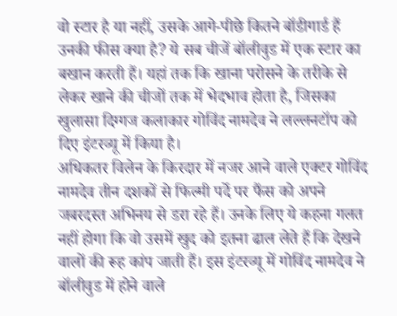वो स्टार है या नहीं, उसके आगे-पीछे कितने बॉडीगार्ड हैं उनकी फीस क्या है? ये सब चीजें बॉलीवुड में एक स्टार का बखान करती हैं। यहां तक कि खाना परोसने के तरीके से लेकर खाने की चीजों तक में भेदभाव होता है, जिसका खुलासा दिग्गज कलाकार गोविंद नामदेव ने लल्लनटॉप को दिए इंटरव्यू में किया है।
अधिकतर विलेन के किरदार में नजर आने वाले एक्टर गोविंद नामदेव तीन दशकों से फिल्मी पर्दे पर फैंस को अपने जबरदस्त अभिनय से डरा रहे हैं। उनके लिए ये कहना गलत नहीं होगा कि वो उसमें खुद को इतना ढाल लेते हैं कि देखने वालों की रूह कांप जाती हैं। इस इंटरव्यू में गोविंद नामदेव ने बॉलीवुड में होने वाले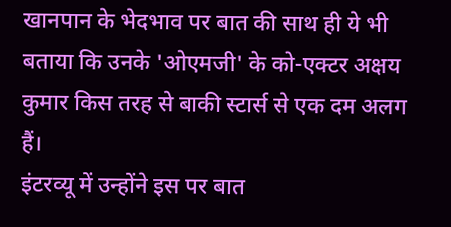खानपान के भेदभाव पर बात की साथ ही ये भी बताया कि उनके 'ओएमजी' के को-एक्टर अक्षय कुमार किस तरह से बाकी स्टार्स से एक दम अलग हैं।
इंटरव्यू में उन्होंने इस पर बात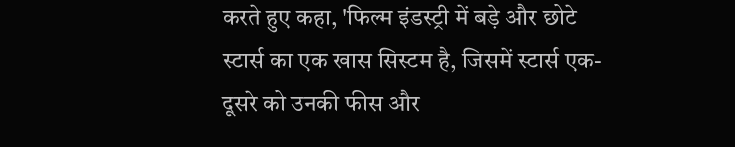करते हुए कहा, 'फिल्म इंडस्ट्री में बड़े और छोटे स्टार्स का एक खास सिस्टम है, जिसमें स्टार्स एक-दूसरे को उनकी फीस और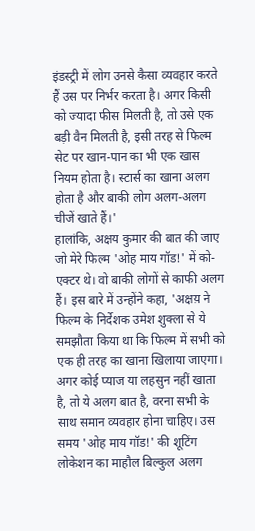इंडस्ट्री में लोग उनसे कैसा व्यवहार करते हैं उस पर निर्भर करता है। अगर किसी को ज्यादा फीस मिलती है, तो उसे एक बड़ी वैन मिलती है, इसी तरह से फिल्म सेट पर खान-पान का भी एक खास नियम होता है। स्टार्स का खाना अलग होता है और बाकी लोग अलग-अलग चीजें खाते हैं।'
हालांकि, अक्षय कुमार की बात की जाए जो मेरे फिल्म 'ओह माय गॉड!' में को-एक्टर थे। वो बाकी लोगों से काफी अलग हैं। इस बारे में उन्होंने कहा, 'अक्षय़ ने फिल्म के निर्देशक उमेश शुक्ला से ये समझौता किया था कि फिल्म में सभी को एक ही तरह का खाना खिलाया जाएगा। अगर कोई प्याज या लहसुन नहीं खाता है, तो ये अलग बात है, वरना सभी के साथ समान व्यवहार होना चाहिए। उस समय 'ओह माय गॉड!' की शूटिंग लोकेशन का माहौल बिल्कुल अलग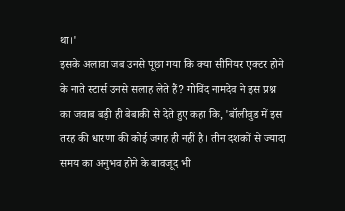था।'
इसके अलावा जब उनसे पूछा गया कि क्या सीनियर एक्टर होने के नाते स्टार्स उनसे सलाह लेते हैं? गोविंद नामदेव ने इस प्रश्न का जवाब बड़ी ही बेबाकी से देते हुए कहा कि, 'बॉलीवुड में इस तरह की धारणा की कोई जगह ही नहीं है। तीन दशकों से ज्यादा समय का अनुभव होने के बावजूद भी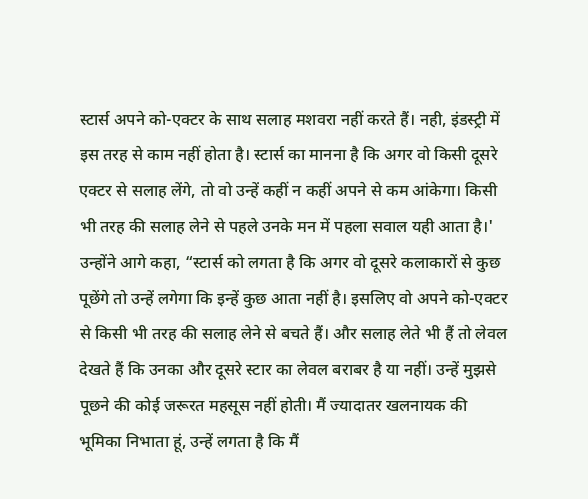स्टार्स अपने को-एक्टर के साथ सलाह मशवरा नहीं करते हैं। नही, इंडस्ट्री में इस तरह से काम नहीं होता है। स्टार्स का मानना है कि अगर वो किसी दूसरे एक्टर से सलाह लेंगे, तो वो उन्हें कहीं न कहीं अपने से कम आंकेगा। किसी भी तरह की सलाह लेने से पहले उनके मन में पहला सवाल यही आता है।'
उन्होंने आगे कहा, “स्टार्स को लगता है कि अगर वो दूसरे कलाकारों से कुछ पूछेंगे तो उन्हें लगेगा कि इन्हें कुछ आता नहीं है। इसलिए वो अपने को-एक्टर से किसी भी तरह की सलाह लेने से बचते हैं। और सलाह लेते भी हैं तो लेवल देखते हैं कि उनका और दूसरे स्टार का लेवल बराबर है या नहीं। उन्हें मुझसे पूछने की कोई जरूरत महसूस नहीं होती। मैं ज्यादातर खलनायक की भूमिका निभाता हूं, उन्हें लगता है कि मैं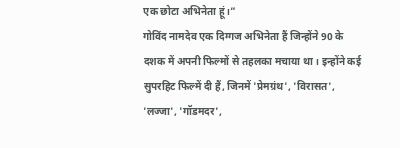एक छोटा अभिनेता हूं।”
गोविंद नामदेव एक दिग्गज अभिनेता हैं जिन्होंने 90 के दशक में अपनी फिल्मों से तहलका मचाया था। इन्होंने कई सुपरहिट फिल्में दी हैं, जिनमें 'प्रेमग्रंथ', 'विरासत', 'लज्जा', 'गॉडमदर',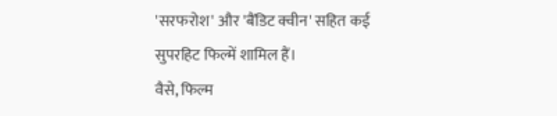'सरफरोश' और 'बैंडिट क्वीन' सहित कई सुपरहिट फिल्में शामिल हैं।
वैसे, फिल्म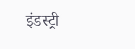इंडस्ट्री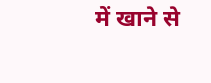में खाने से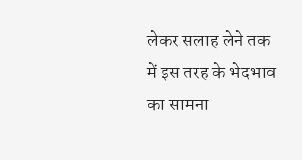लेकर सलाह लेने तक में इस तरह के भेदभाव का सामना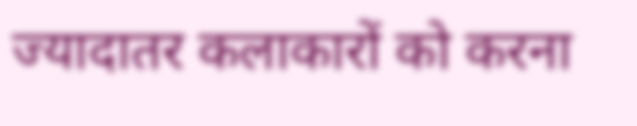ज्यादातर कलाकारों को करना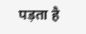पड़ता है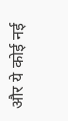और ये कोई नई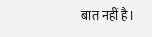बात नहीं है।